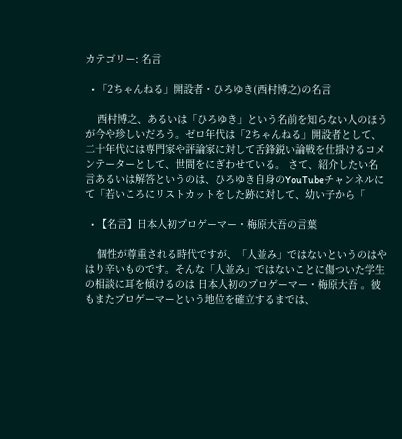カテゴリー: 名言

  • 「2ちゃんねる」開設者・ひろゆき(西村博之)の名言

    西村博之、あるいは「ひろゆき」という名前を知らない人のほうが今や珍しいだろう。ゼロ年代は「2ちゃんねる」開設者として、二十年代には専門家や評論家に対して舌鋒鋭い論戦を仕掛けるコメンテーターとして、世間をにぎわせている。 さて、紹介したい名言あるいは解答というのは、ひろゆき自身のYouTubeチャンネルにて「若いころにリストカットをした跡に対して、幼い子から「

  • 【名言】日本人初プロゲーマー・梅原大吾の言葉

    個性が尊重される時代ですが、「人並み」ではないというのはやはり辛いものです。そんな「人並み」ではないことに傷ついた学生の相談に耳を傾けるのは 日本人初のプロゲーマー・梅原大吾 。彼もまたプロゲーマーという地位を確立するまでは、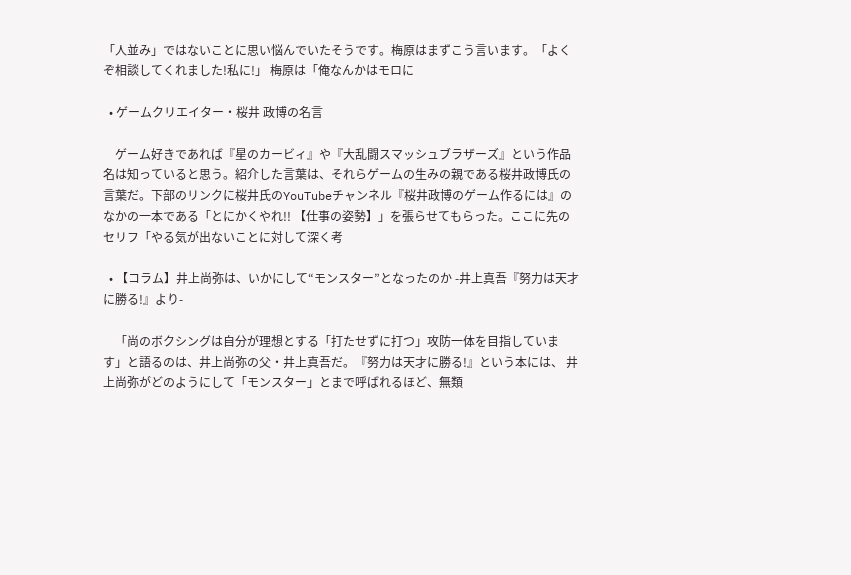「人並み」ではないことに思い悩んでいたそうです。梅原はまずこう言います。「よくぞ相談してくれました!私に!」 梅原は「俺なんかはモロに

  • ゲームクリエイター・桜井 政博の名言

    ゲーム好きであれば『星のカービィ』や『大乱闘スマッシュブラザーズ』という作品名は知っていると思う。紹介した言葉は、それらゲームの生みの親である桜井政博氏の言葉だ。下部のリンクに桜井氏のYouTubeチャンネル『桜井政博のゲーム作るには』のなかの一本である「とにかくやれ!! 【仕事の姿勢】」を張らせてもらった。ここに先のセリフ「やる気が出ないことに対して深く考

  • 【コラム】井上尚弥は、いかにして“モンスター”となったのか -井上真吾『努力は天才に勝る!』より-

    「尚のボクシングは自分が理想とする「打たせずに打つ」攻防一体を目指しています」と語るのは、井上尚弥の父・井上真吾だ。『努力は天才に勝る!』という本には、 井上尚弥がどのようにして「モンスター」とまで呼ばれるほど、無類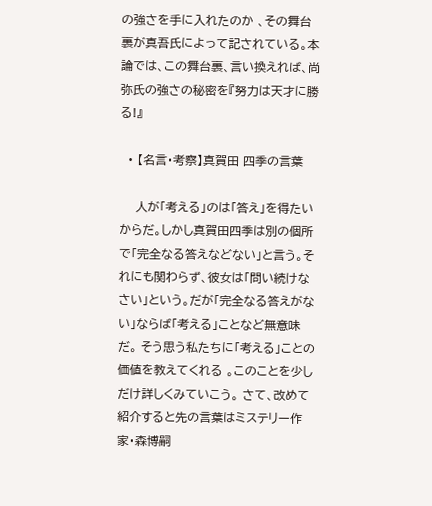の強さを手に入れたのか 、その舞台裏が真吾氏によって記されている。本論では、この舞台裏、言い換えれば、尚弥氏の強さの秘密を『努力は天才に勝る!』

  • 【名言・考察】真賀田 四季の言葉

    人が「考える」のは「答え」を得たいからだ。しかし真賀田四季は別の個所で「完全なる答えなどない」と言う。それにも関わらず、彼女は「問い続けなさい」という。だが「完全なる答えがない」ならば「考える」ことなど無意味だ。 そう思う私たちに「考える」ことの価値を教えてくれる 。このことを少しだけ詳しくみていこう。 さて、改めて紹介すると先の言葉はミステリー作家・森博嗣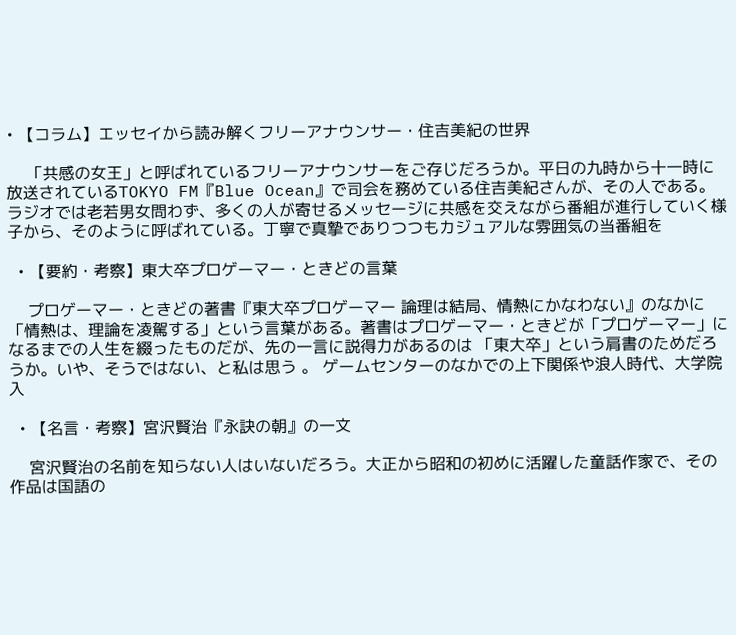• 【コラム】エッセイから読み解くフリーアナウンサー・住吉美紀の世界

    「共感の女王」と呼ばれているフリーアナウンサーをご存じだろうか。平日の九時から十一時に放送されているTOKYO FM『Blue Ocean』で司会を務めている住吉美紀さんが、その人である。ラジオでは老若男女問わず、多くの人が寄せるメッセージに共感を交えながら番組が進行していく様子から、そのように呼ばれている。丁寧で真摯でありつつもカジュアルな雰囲気の当番組を

  • 【要約・考察】東大卒プロゲーマー・ときどの言葉

    プロゲーマー・ときどの著書『東大卒プロゲーマー 論理は結局、情熱にかなわない』のなかに「情熱は、理論を凌駕する」という言葉がある。著書はプロゲーマー・ときどが「プロゲーマー」になるまでの人生を綴ったものだが、先の一言に説得力があるのは 「東大卒」という肩書のためだろうか。いや、そうではない、と私は思う 。 ゲームセンターのなかでの上下関係や浪人時代、大学院入

  • 【名言・考察】宮沢賢治『永訣の朝』の一文

    宮沢賢治の名前を知らない人はいないだろう。大正から昭和の初めに活躍した童話作家で、その作品は国語の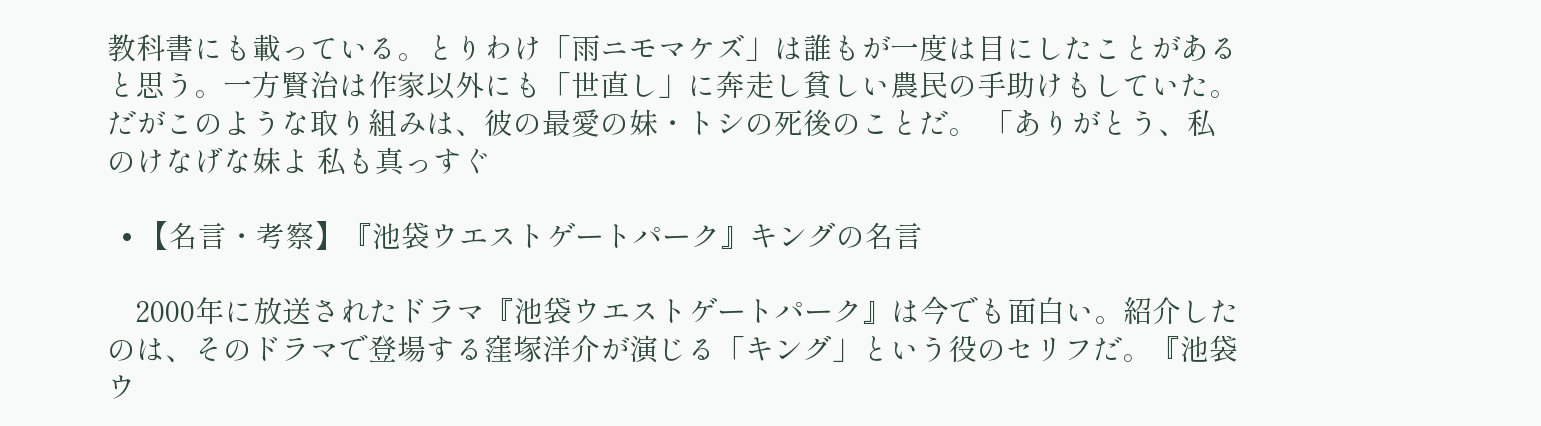教科書にも載っている。とりわけ「雨ニモマケズ」は誰もが一度は目にしたことがあると思う。一方賢治は作家以外にも「世直し」に奔走し貧しい農民の手助けもしていた。だがこのような取り組みは、彼の最愛の妹・トシの死後のことだ。 「ありがとう、私のけなげな妹よ 私も真っすぐ

  • 【名言・考察】『池袋ウエストゲートパーク』キングの名言

    2000年に放送されたドラマ『池袋ウエストゲートパーク』は今でも面白い。紹介したのは、そのドラマで登場する窪塚洋介が演じる「キング」という役のセリフだ。『池袋ウ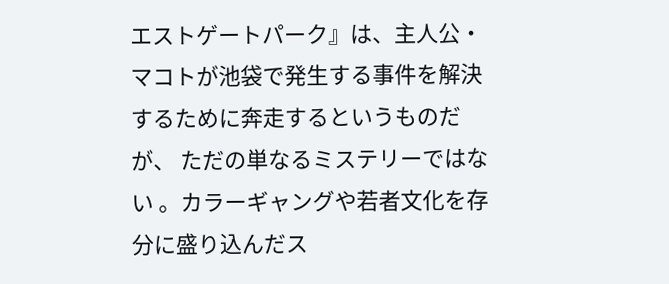エストゲートパーク』は、主人公・マコトが池袋で発生する事件を解決するために奔走するというものだが、 ただの単なるミステリーではない 。カラーギャングや若者文化を存分に盛り込んだス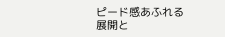ピード感あふれる展開と